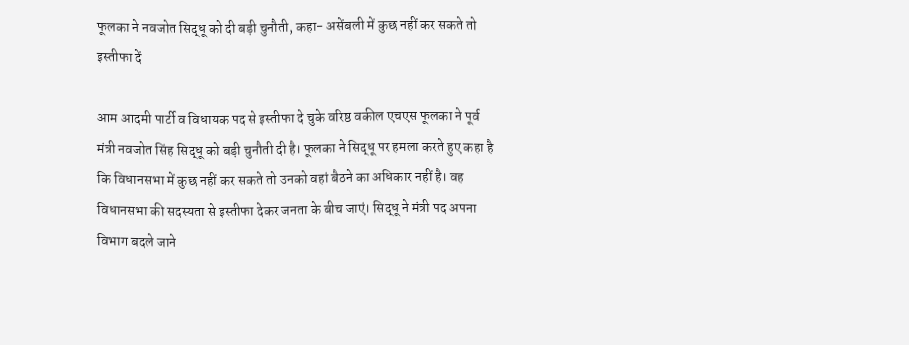फूलका ने नवजोत सिद्धू को दी बड़ी चुनौती, कहा- असेंबली में कुछ नहीं कर सकते तो इस्तीफा दें

आम आदमी पार्टी व विधायक पद से इस्तीफा दे चुके वरिष्ठ वकील एचएस फूलका ने पूर्व मंत्री नवजोत सिंह सिद्धू को बड़ी चुनौती दी है। फूलका ने सिद्धू पर हमला करते हुए कहा है कि विधानसभा में कुछ नहीं कर सकते तो उनको वहां बैठने का अधिकार नहीं है। वह विधानसभा की सदस्‍यता से इस्‍तीफा देकर जनता के बीच जाएं। सिद्धू ने मंत्री पद अपना विभाग बदले जाने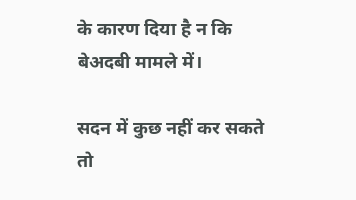के कारण दिया है न कि बेअदबी मामले में।

सदन में कुछ नहीं कर सकते तो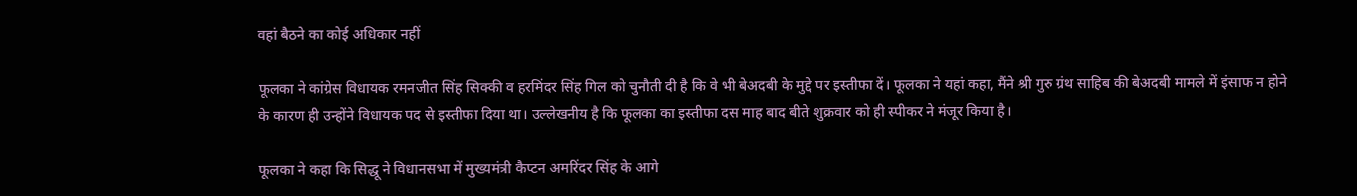वहां बैठने का कोई अधिकार नहीं

फूलका ने कांग्रेस विधायक रमनजीत सिंह सिक्की व हरमिंदर सिंह गिल को चुनौती दी है कि वे भी बेअदबी के मुद्दे पर इस्तीफा दें। फूलका ने यहां कहा, मैंने श्री गुरु ग्रंथ साहिब की बेअदबी मामले में इंसाफ न होने के कारण ही उन्होंने विधायक पद से इस्तीफा दिया था। उल्लेखनीय है कि फूलका का इस्तीफा दस माह बाद बीते शुक्रवार को ही स्पीकर ने मंजूर किया है।

फूलका ने कहा कि सिद्धू ने विधानसभा में मुख्यमंत्री कैप्टन अमरिंदर सिंह के आगे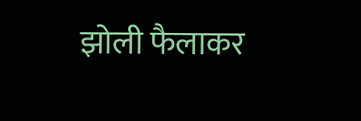झोली फैलाकर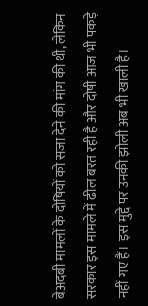बेअदबी मामलों के दोषियों को सजा देने की मांग की थी, लेकिन सरकार इस मामले में ढील बरत रही है और दोषी आज भी पकड़े नहीं गए हैं। इस मुद्दे पर उनकी झोली अब भी खाली है।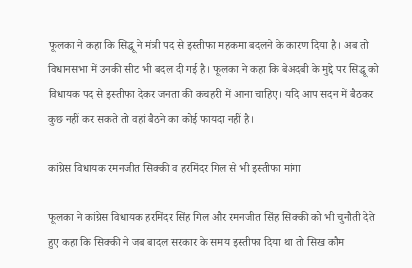फूलका ने कहा कि सिद्धू ने मंत्री पद से इस्तीफा महकमा बदलने के कारण दिया है। अब तो विधानसभा में उनकी सीट भी बदल दी गई है। फूलका ने कहा कि बेअदबी के मुद्दे पर सिद्धू को विधायक पद से इस्तीफा देकर जनता की कचहरी में आना चाहिए। यदि आप सदन में बैठकर कुछ नहीं कर सकते तो वहां बैठने का कोई फायदा नहीं है।

कांग्रेस विधायक रमनजीत सिक्की व हरमिंदर गिल से भी इस्तीफा मांगा

फूलका ने कांग्रेस विधायक हरमिंदर सिंह गिल और रमनजीत सिंह सिक्की को भी चुनौती देते हुए कहा कि सिक्की ने जब बादल सरकार के समय इस्तीफा दिया था तो सिख कौम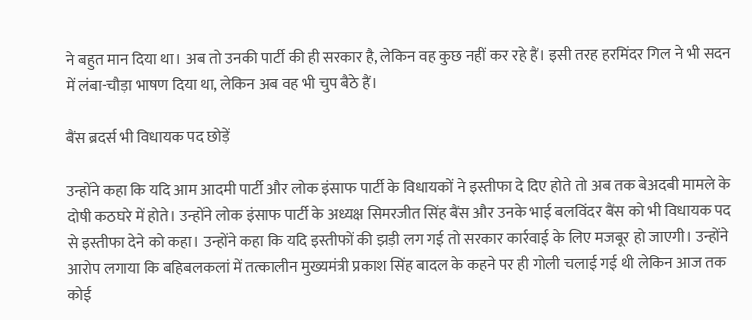ने बहुत मान दिया था। अब तो उनकी पार्टी की ही सरकार है, लेकिन वह कुछ नहीं कर रहे हैं। इसी तरह हरमिंदर गिल ने भी सदन में लंबा-चौड़ा भाषण दिया था, लेकिन अब वह भी चुप बैठे हैं।

बैंस ब्रदर्स भी विधायक पद छोड़ें

उन्होंने कहा कि यदि आम आदमी पार्टी और लोक इंसाफ पार्टी के विधायकों ने इस्तीफा दे दिए होते तो अब तक बेअदबी मामले के दोषी कठघरे में होते। उन्होंने लोक इंसाफ पार्टी के अध्यक्ष सिमरजीत सिंह बैंस और उनके भाई बलविंदर बैंस को भी विधायक पद से इस्तीफा देने को कहा। उन्होंने कहा कि यदि इस्तीफों की झड़ी लग गई तो सरकार कार्रवाई के लिए मजबूर हो जाएगी। उन्होंने आरोप लगाया कि बहिबलकलां में तत्कालीन मुख्यमंत्री प्रकाश सिंह बादल के कहने पर ही गोली चलाई गई थी लेकिन आज तक कोई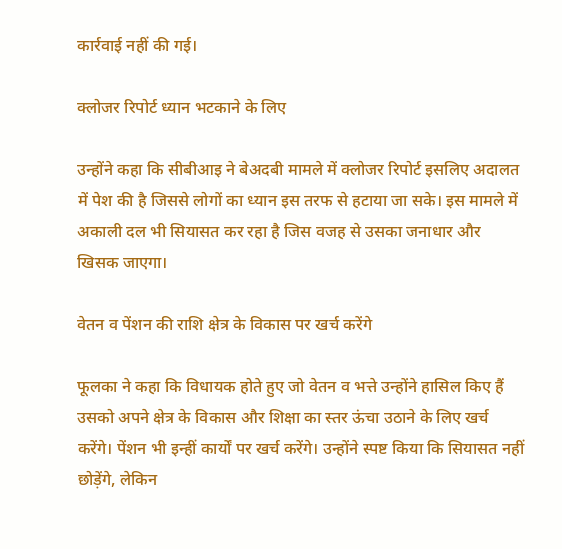कार्रवाई नहीं की गई।

क्लोजर रिपोर्ट ध्यान भटकाने के लिए

उन्होंने कहा कि सीबीआइ ने बेअदबी मामले में क्लोजर रिपोर्ट इसलिए अदालत में पेश की है जिससे लोगों का ध्यान इस तरफ से हटाया जा सके। इस मामले में अकाली दल भी सियासत कर रहा है जिस वजह से उसका जनाधार और खिसक जाएगा।

वेतन व पेंशन की राशि क्षेत्र के विकास पर खर्च करेंगे

फूलका ने कहा कि विधायक होते हुए जो वेतन व भत्ते उन्होंने हासिल किए हैं उसको अपने क्षेत्र के विकास और शिक्षा का स्तर ऊंचा उठाने के लिए खर्च करेंगे। पेंशन भी इन्हीं कार्यों पर खर्च करेंगे। उन्होंने स्पष्ट किया कि सियासत नहीं छोड़ेंगे, लेकिन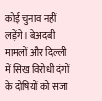कोई चुनाव नहीं लड़ेंगे। बेअदबी मामलों और दिल्ली में सिख विरोधी दंगों के दोषियों को सजा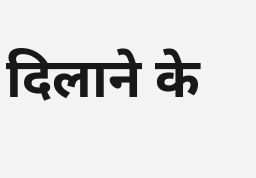दिलाने के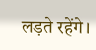लड़ते रहेंगे।